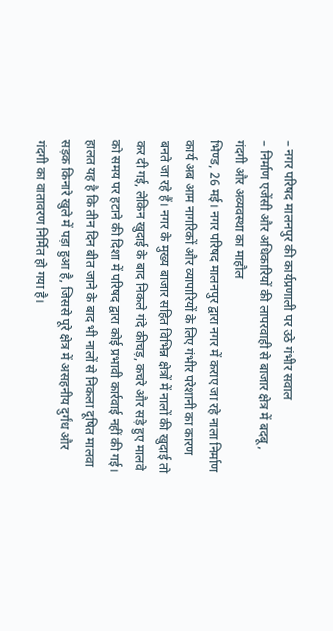– नगर परिषद मालनपुर की कार्यप्रणाली पर उठे गंभीर सवाल
– निर्माण एजेंसी और अधिकारियों की लापरवाही से बाजार क्षेत्र में बदबू, गंदगी और अव्यवस्था का माहौल
भिण्ड, 26 मई। नगर परिषद मालनपुर द्वारा नगर में कराए जा रहे नाला निर्माण कार्य अब आम नागरिकों और व्यापारियों के लिए गंभीर परेशानी का कारण बनते जा रहे हैं। नगर के मुख्य बाजार सहित विभिन्न क्षेत्रों में नालों की खुदाई तो कर दी गई, लेकिन खुदाई के बाद निकले गंदे कीचड़, कचरे और सड़े हुए मालवे को समय पर हटाने की दिशा में परिषद द्वारा कोई प्रभावी कार्रवाई नहीं की गई। हालत यह है कि तीन दिन बीत जाने के बाद भी नालों से निकला दूषित मालवा सड़क किनारे खुले में पड़ा हुआ है, जिससे पूरे क्षेत्र में असहनीय दुर्गंध और गंदगी का वातावरण निर्मित हो गया है।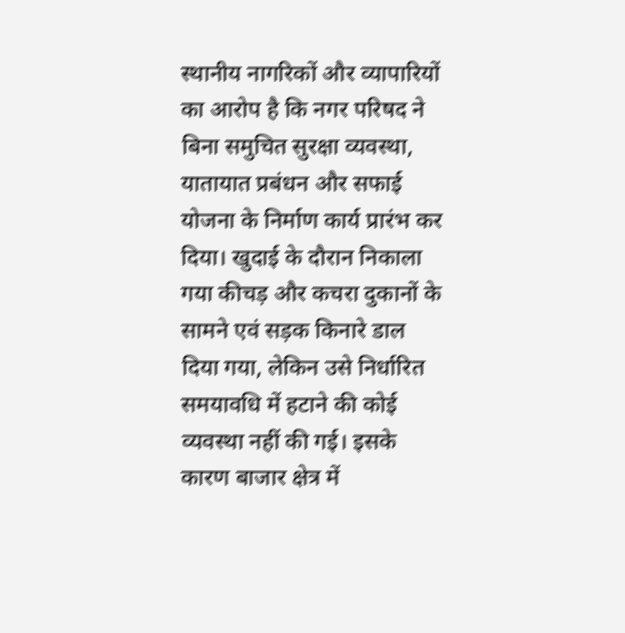स्थानीय नागरिकों और व्यापारियों का आरोप है कि नगर परिषद ने बिना समुचित सुरक्षा व्यवस्था, यातायात प्रबंधन और सफाई योजना के निर्माण कार्य प्रारंभ कर दिया। खुदाई के दौरान निकाला गया कीचड़ और कचरा दुकानों के सामने एवं सड़क किनारे डाल दिया गया, लेकिन उसे निर्धारित समयावधि में हटाने की कोई व्यवस्था नहीं की गई। इसके कारण बाजार क्षेत्र में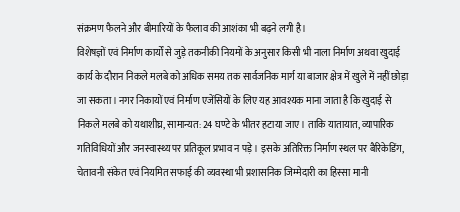संक्रमण फैलने और बीमारियों के फैलाव की आशंका भी बढ़ने लगी है।
विशेषज्ञों एवं निर्माण कार्यों से जुड़े तकनीकी नियमों के अनुसार किसी भी नाला निर्माण अथवा खुदाई कार्य के दौरान निकले मलबे को अधिक समय तक सार्वजनिक मार्ग या बाजार क्षेत्र में खुले में नहीं छोड़ा जा सकता। नगर निकायों एवं निर्माण एजेंसियों के लिए यह आवश्यक माना जाता है कि खुदाई से निकले मलबे को यथाशीघ्र, सामान्यत: 24 घण्टे के भीतर हटाया जाए। ताकि यातायात, व्यापारिक गतिविधियों और जनस्वास्थ्य पर प्रतिकूल प्रभाव न पड़े। इसके अतिरिक्त निर्माण स्थल पर बैरिकेडिंग, चेतावनी संकेत एवं नियमित सफाई की व्यवस्था भी प्रशासनिक जिम्मेदारी का हिस्सा मानी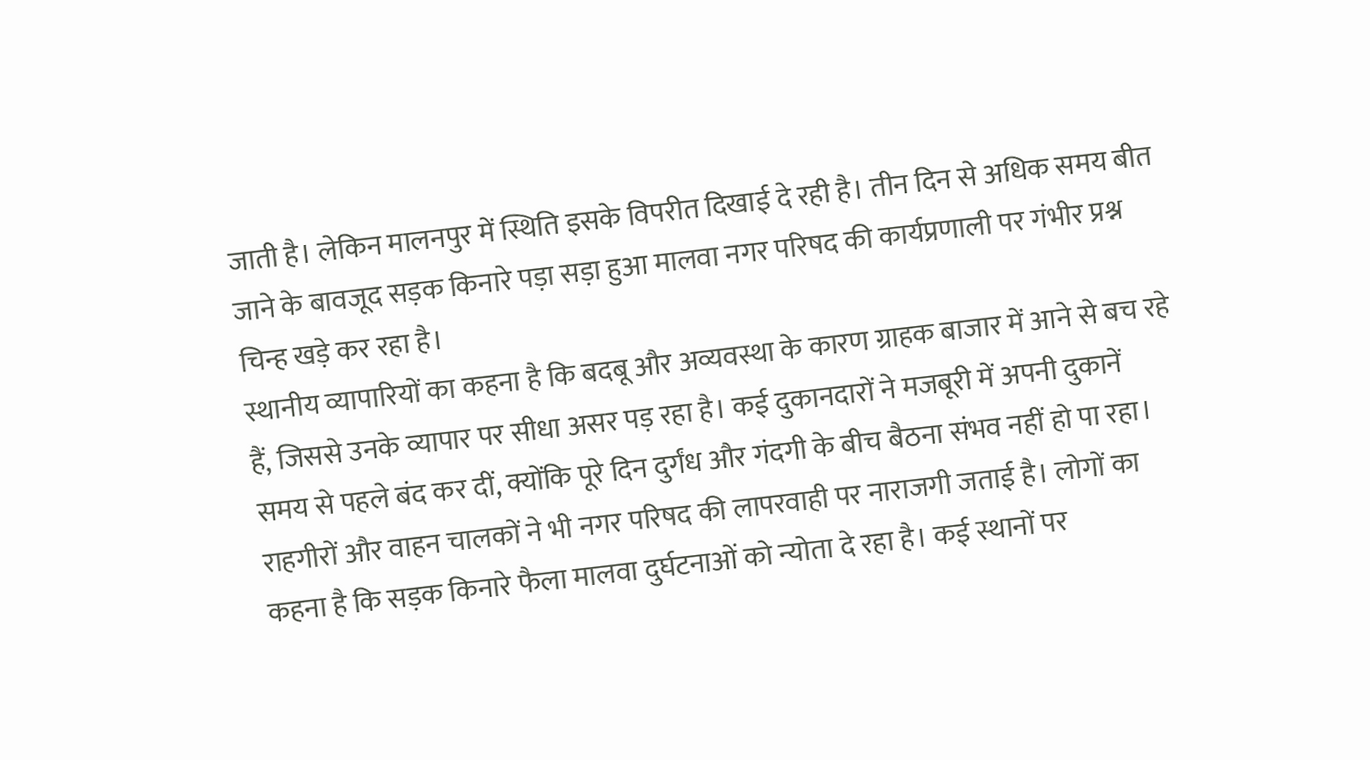जाती है। लेकिन मालनपुर में स्थिति इसके विपरीत दिखाई दे रही है। तीन दिन से अधिक समय बीत जाने के बावजूद सड़क किनारे पड़ा सड़ा हुआ मालवा नगर परिषद की कार्यप्रणाली पर गंभीर प्रश्न चिन्ह खड़े कर रहा है।
स्थानीय व्यापारियों का कहना है कि बदबू और अव्यवस्था के कारण ग्राहक बाजार में आने से बच रहे हैं, जिससे उनके व्यापार पर सीधा असर पड़ रहा है। कई दुकानदारों ने मजबूरी में अपनी दुकानें समय से पहले बंद कर दीं, क्योंकि पूरे दिन दुर्गंध और गंदगी के बीच बैठना संभव नहीं हो पा रहा। राहगीरों और वाहन चालकों ने भी नगर परिषद की लापरवाही पर नाराजगी जताई है। लोगों का कहना है कि सड़क किनारे फैला मालवा दुर्घटनाओं को न्योता दे रहा है। कई स्थानों पर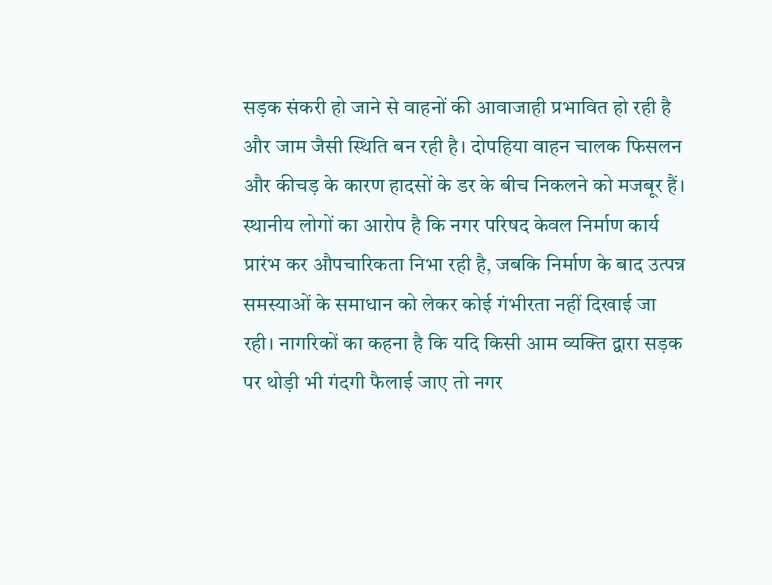सड़क संकरी हो जाने से वाहनों की आवाजाही प्रभावित हो रही है और जाम जैसी स्थिति बन रही है। दोपहिया वाहन चालक फिसलन और कीचड़ के कारण हादसों के डर के बीच निकलने को मजबूर हैं।
स्थानीय लोगों का आरोप है कि नगर परिषद केवल निर्माण कार्य प्रारंभ कर औपचारिकता निभा रही है, जबकि निर्माण के बाद उत्पन्न समस्याओं के समाधान को लेकर कोई गंभीरता नहीं दिखाई जा रही। नागरिकों का कहना है कि यदि किसी आम व्यक्ति द्वारा सड़क पर थोड़ी भी गंदगी फैलाई जाए तो नगर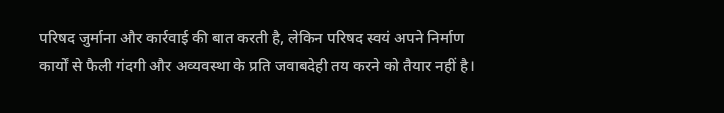परिषद जुर्माना और कार्रवाई की बात करती है, लेकिन परिषद स्वयं अपने निर्माण कार्यों से फैली गंदगी और अव्यवस्था के प्रति जवाबदेही तय करने को तैयार नहीं है।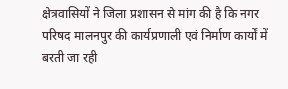क्षेत्रवासियों ने जिला प्रशासन से मांग की है कि नगर परिषद मालनपुर की कार्यप्रणाली एवं निर्माण कार्यों में बरती जा रही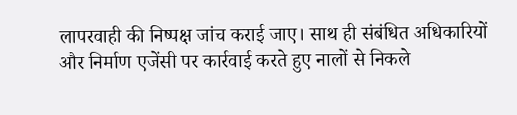लापरवाही की निष्पक्ष जांच कराई जाए। साथ ही संबंधित अधिकारियों और निर्माण एजेंसी पर कार्रवाई करते हुए नालों से निकले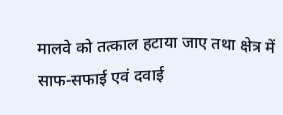मालवे को तत्काल हटाया जाए तथा क्षेत्र में साफ-सफाई एवं दवाई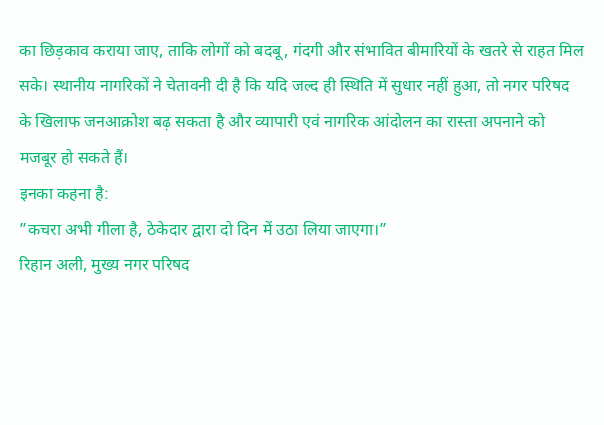का छिड़काव कराया जाए, ताकि लोगों को बदबू, गंदगी और संभावित बीमारियों के खतरे से राहत मिल सके। स्थानीय नागरिकों ने चेतावनी दी है कि यदि जल्द ही स्थिति में सुधार नहीं हुआ, तो नगर परिषद के खिलाफ जनआक्रोश बढ़ सकता है और व्यापारी एवं नागरिक आंदोलन का रास्ता अपनाने को मजबूर हो सकते हैं।
इनका कहना है:
”कचरा अभी गीला है, ठेकेदार द्वारा दो दिन में उठा लिया जाएगा।”
रिहान अली, मुख्य नगर परिषद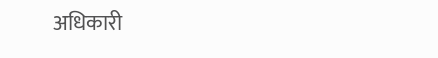अधिकारी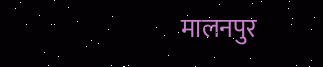मालनपुर